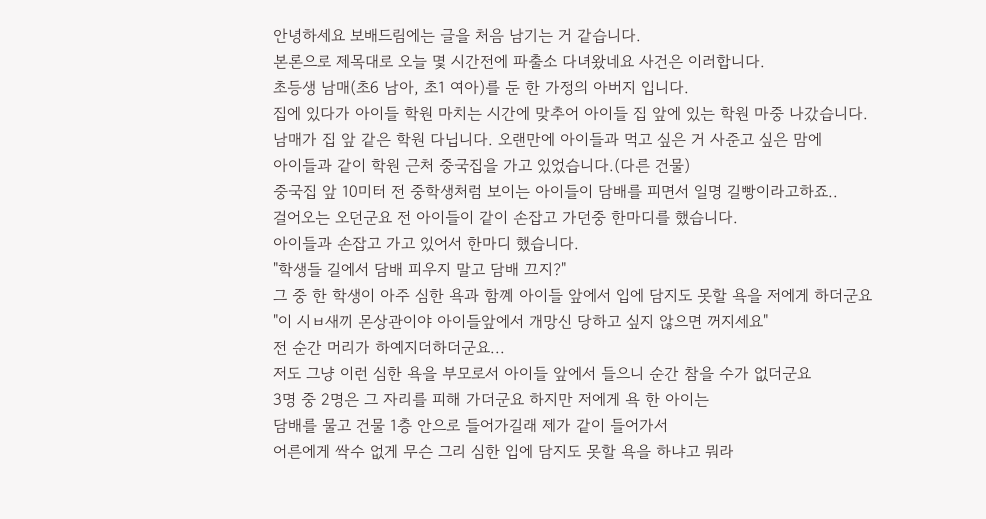안녕하세요 보배드림에는 글을 처음 남기는 거 같습니다.
본론으로 제목대로 오늘 몇 시간전에 파출소 다녀왔네요 사건은 이러합니다.
초등생 남매(초6 남아, 초1 여아)를 둔 한 가정의 아버지 입니다.
집에 있다가 아이들 학원 마치는 시간에 맞추어 아이들 집 앞에 있는 학원 마중 나갔습니다.
남매가 집 앞 같은 학원 다닙니다. 오랜만에 아이들과 먹고 싶은 거 사준고 싶은 맘에
아이들과 같이 학원 근처 중국집을 가고 있었습니다.(다른 건물)
중국집 앞 10미터 전 중학생처럼 보이는 아이들이 담배를 피면서 일명 길빵이라고하죠..
걸어오는 오던군요 전 아이들이 같이 손잡고 가던중 한마디를 했습니다.
아이들과 손잡고 가고 있어서 한마디 했습니다.
"학생들 길에서 담배 피우지 말고 담배 끄지?"
그 중 한 학생이 아주 심한 욕과 함꼐 아이들 앞에서 입에 담지도 못할 욕을 저에게 하더군요
"이 시ㅂ새끼 몬상관이야 아이들앞에서 개망신 당하고 싶지 않으면 꺼지세요"
전 순간 머리가 하예지더하더군요...
저도 그냥 이런 심한 욕을 부모로서 아이들 앞에서 들으니 순간 참을 수가 없더군요
3명 중 2명은 그 자리를 피해 가더군요 하지만 저에게 욕 한 아이는
담배를 물고 건물 1층 안으로 들어가길래 제가 같이 들어가서
어른에게 싹수 없게 무슨 그리 심한 입에 담지도 못할 욕을 하냐고 뭐라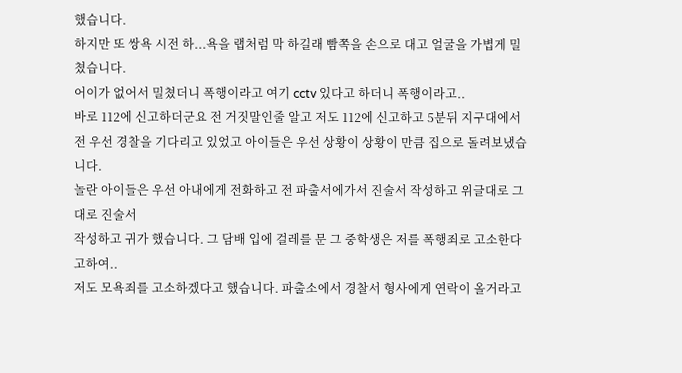했습니다.
하지만 또 쌍욕 시전 하...욕을 랩처럼 막 하길래 빰쪽을 손으로 대고 얼굴을 가볍게 밀쳤습니다.
어이가 없어서 밀쳤더니 폭행이라고 여기 cctv 있다고 하더니 폭행이라고..
바로 112에 신고하더군요 전 거짓말인줄 알고 저도 112에 신고하고 5분뒤 지구대에서
전 우선 경찰을 기다리고 있었고 아이들은 우선 상황이 상황이 만큼 집으로 돌려보냈습니다.
놀란 아이들은 우선 아내에게 전화하고 전 파출서에가서 진술서 작성하고 위글대로 그대로 진술서
작성하고 귀가 했습니다. 그 담배 입에 걸레를 문 그 중학생은 저를 폭행죄로 고소한다고하여..
저도 모욕죄를 고소하겠다고 했습니다. 파출소에서 경찰서 형사에게 연락이 올거라고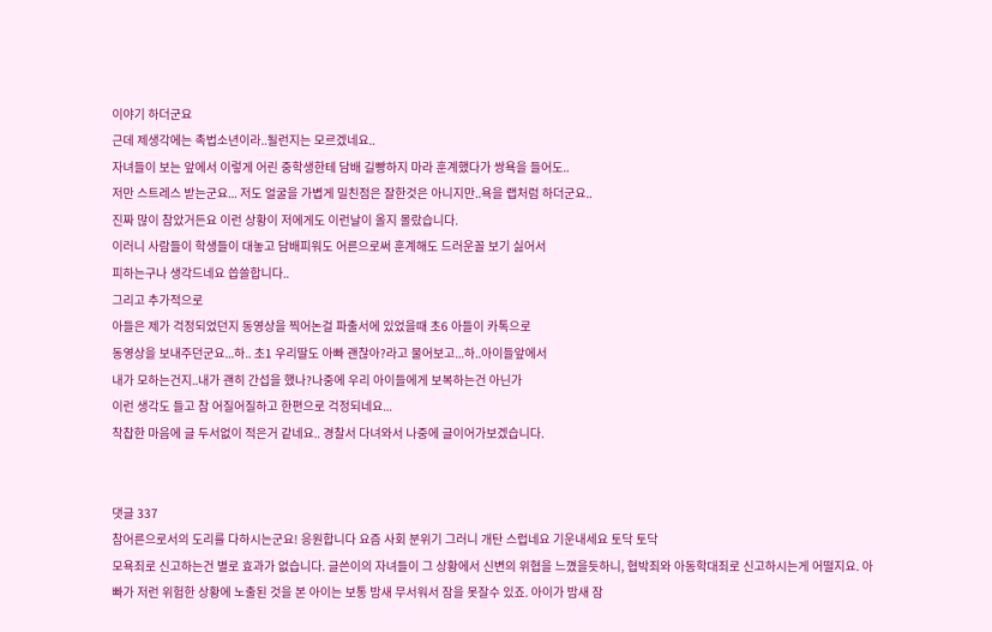이야기 하더군요
근데 제생각에는 촉법소년이라..될런지는 모르겠네요..
자녀들이 보는 앞에서 이렇게 어린 중학생한테 담배 길빵하지 마라 훈계했다가 쌍욕을 들어도..
저만 스트레스 받는군요... 저도 얼굴을 가볍게 밀친점은 잘한것은 아니지만..욕을 랩처럼 하더군요..
진짜 많이 참았거든요 이런 상황이 저에게도 이런날이 올지 몰랐습니다.
이러니 사람들이 학생들이 대놓고 담배피워도 어른으로써 훈계해도 드러운꼴 보기 싫어서
피하는구나 생각드네요 씁쓸합니다..
그리고 추가적으로
아들은 제가 걱정되었던지 동영상을 찍어논걸 파출서에 있었을때 초6 아들이 카톡으로
동영상을 보내주던군요...하.. 초1 우리딸도 아빠 괜찮아?라고 물어보고...하..아이들앞에서
내가 모하는건지..내가 괜히 간섭을 했나?나중에 우리 아이들에게 보복하는건 아닌가
이런 생각도 들고 참 어질어질하고 한편으로 걱정되네요...
착찹한 마음에 글 두서없이 적은거 같네요.. 경찰서 다녀와서 나중에 글이어가보겠습니다.


댓글 337
참어른으로서의 도리를 다하시는군요! 응원합니다 요즘 사회 분위기 그러니 개탄 스럽네요 기운내세요 토닥 토닥
모욕죄로 신고하는건 별로 효과가 없습니다. 글쓴이의 자녀들이 그 상황에서 신변의 위협을 느꼈을듯하니, 협박죄와 아동학대죄로 신고하시는게 어떨지요. 아빠가 저런 위험한 상황에 노출된 것을 본 아이는 보통 밤새 무서워서 잠을 못잘수 있죠. 아이가 밤새 잠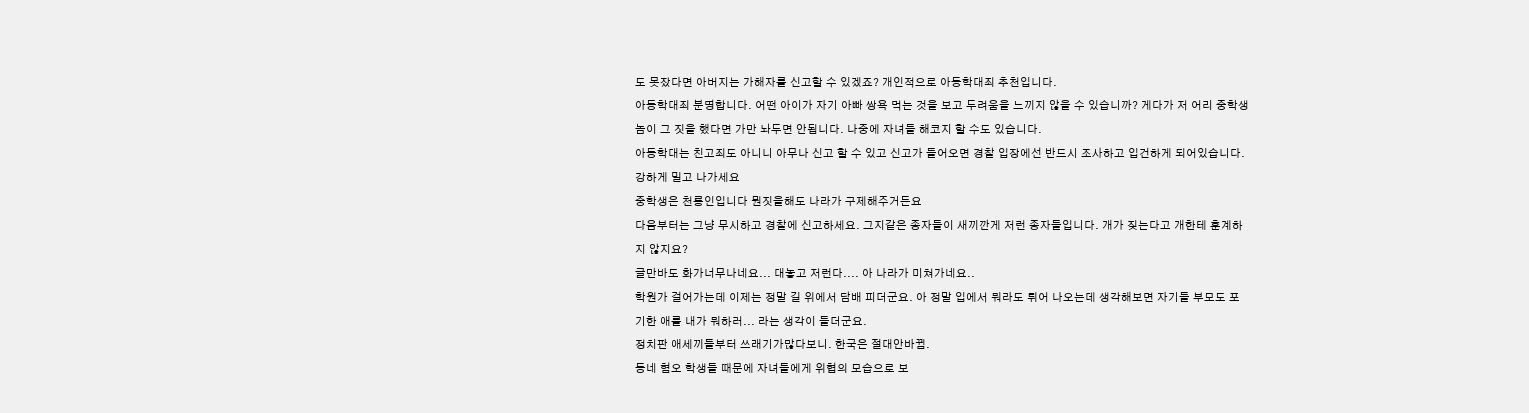도 못잤다면 아버지는 가해자를 신고할 수 있겠죠? 개인적으로 아동학대죄 추천입니다.
아동학대죄 분명합니다. 어떤 아이가 자기 아빠 쌍욕 먹는 것을 보고 두려움을 느끼지 않을 수 있습니까? 게다가 저 어리 중학생 놈이 그 짓을 했다면 가만 놔두면 안됩니다. 나중에 자녀들 해코지 할 수도 있습니다.
아동학대는 친고죄도 아니니 아무나 신고 할 수 있고 신고가 들어오면 경찰 입장에선 반드시 조사하고 입건하게 되어있습니다. 강하게 밀고 나가세요
중학생은 천룡인입니다 뭔짓을해도 나라가 구제해주거든요
다음부터는 그냥 무시하고 경찰에 신고하세요. 그지같은 종자들이 새끼깐게 저런 종자들입니다. 개가 짖는다고 개한테 훈계하지 않지요?
글만바도 화가너무나네요... 대놓고 저런다.... 아 나라가 미쳐가네요..
학원가 걸어가는데 이제는 정말 길 위에서 담배 피더군요. 아 정말 입에서 뭐라도 튀어 나오는데 생각해보면 자기들 부모도 포기한 애를 내가 뭐하러... 라는 생각이 들더군요.
정치판 애세끼들부터 쓰래기가많다보니. 한국은 절대안바뀜.
동네 혐오 학생들 때문에 자녀들에게 위협의 모습으로 보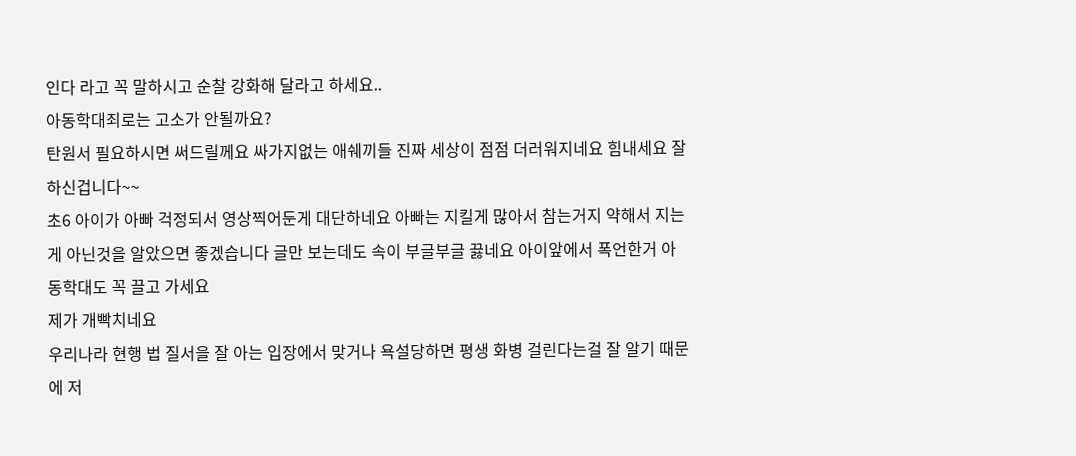인다 라고 꼭 말하시고 순찰 강화해 달라고 하세요..
아동학대죄로는 고소가 안될까요?
탄원서 필요하시면 써드릴께요 싸가지없는 애쉐끼들 진짜 세상이 점점 더러워지네요 힘내세요 잘하신겁니다~~
초6 아이가 아빠 걱정되서 영상찍어둔게 대단하네요 아빠는 지킬게 많아서 참는거지 약해서 지는게 아닌것을 알았으면 좋겠습니다 글만 보는데도 속이 부글부글 끓네요 아이앞에서 폭언한거 아동학대도 꼭 끌고 가세요
제가 개빡치네요
우리나라 현행 법 질서을 잘 아는 입장에서 맞거나 욕설당하면 평생 화병 걸린다는걸 잘 알기 때문에 저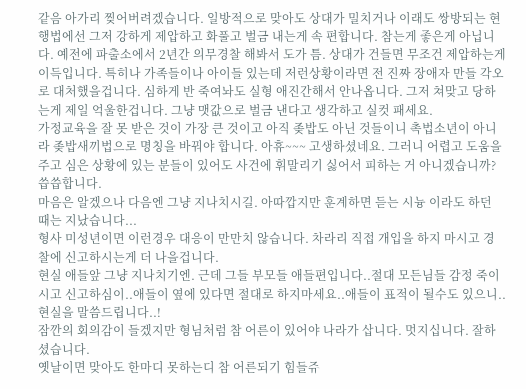같음 아가리 찢어버려겠습니다. 일방적으로 맞아도 상대가 밀치거나 이래도 쌍방되는 현행법에선 그저 강하게 제압하고 화풀고 벌금 내는게 속 편합니다. 참는게 좋은게 아닙니다. 예전에 파출소에서 2년간 의무경찰 해봐서 도가 틈. 상대가 건들면 무조건 제압하는게 이득입니다. 특히나 가족들이나 아이들 있는데 저런상황이라면 전 진짜 장애자 만들 각오로 대처했을겁니다. 심하게 반 죽여놔도 실형 애진간해서 안나옵니다. 그저 쳐맞고 당하는게 제일 억울한겁니다. 그냥 맷값으로 벌금 낸다고 생각하고 실컷 패세요.
가정교육을 잘 못 받은 것이 가장 큰 것이고 아직 좆밥도 아닌 것들이니 촉법소년이 아니라 좆밥새끼법으로 명칭을 바꿔야 합니다. 아휴~~~ 고생하셨네요. 그러니 어렵고 도움을 주고 심은 상황에 있는 분들이 있어도 사건에 휘말리기 싫어서 피하는 거 아니겠습니까? 씁씁합니다.
마음은 알겠으나 다음엔 그냥 지나치시길. 아따깝지만 훈계하면 듣는 시늉 이라도 하던 때는 지났습니다...
형사 미성년이면 이런경우 대응이 만만치 않습니다. 차라리 직접 개입을 하지 마시고 경찰에 신고하시는게 더 나을겁니다.
현실 애들앞 그냥 지나치기엔. 근데 그들 부모들 애들편입니다..절대 모든님들 감정 죽이시고 신고하심이..애들이 옆에 있다면 절대로 하지마세요..애들이 표적이 될수도 있으니..현실을 말씀드립니다..!
잠깐의 회의감이 들겠지만 형님처럼 참 어른이 있어야 나라가 삽니다. 멋지십니다. 잘하셨습니다.
옛날이면 맞아도 한마디 못하는디 참 어른되기 힘들쥬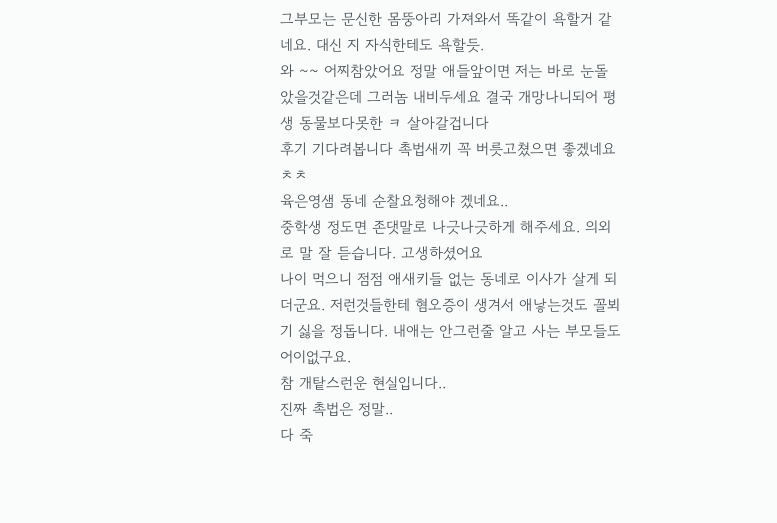그부모는 문신한 몸뚱아리 가져와서 똑같이 욕할거 같네요. 대신 지 자식한테도 욕할듯.
와 ~~ 어찌참았어요 정말 애들앞이면 저는 바로 눈돌았을것같은데 그러놈 내비두세요 결국 개망나니되어 평생 동물보다못한 ㅋ 살아갈겁니다
후기 기다려봅니다 촉법새끼 꼭 버릇고쳤으면 좋겠네요 ㅊㅊ
육은영샘 동네 순찰요청해야 겠네요..
중학생 정도면 존댓말로 나긋나긋하게 해주세요. 의외로 말 잘 듣습니다. 고생하셨어요
나이 먹으니 점점 애새키들 없는 동네로 이사가 살게 되더군요. 저런것들한테 혐오증이 생겨서 애낳는것도 꼴뵈기 싫을 정돕니다. 내애는 안그런줄 알고 사는 부모들도 어이없구요.
참 개탙스런운 현실입니다..
진짜 촉법은 정말..
다 죽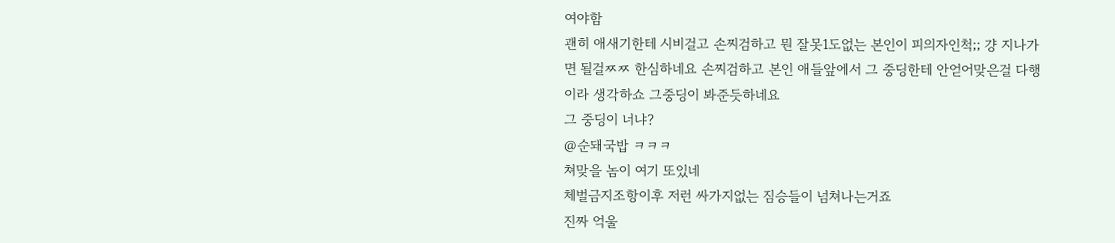여야함
괜히 애새기한테 시비걸고 손찌검하고 뭔 잘못1도없는 본인이 피의자인척;; 걍 지나가면 될걸ㅉㅉ 한심하네요 손찌검하고 본인 애들앞에서 그 중딩한테 안얻어맞은걸 다행이라 생각하쇼 그중딩이 봐준듯하네요
그 중딩이 너냐?
@순돼국밥 ㅋㅋㅋ
쳐맞을 놈이 여기 또있네
체벌금지조항이후 저런 싸가지없는 짐승들이 넘쳐나는거죠
진짜 억울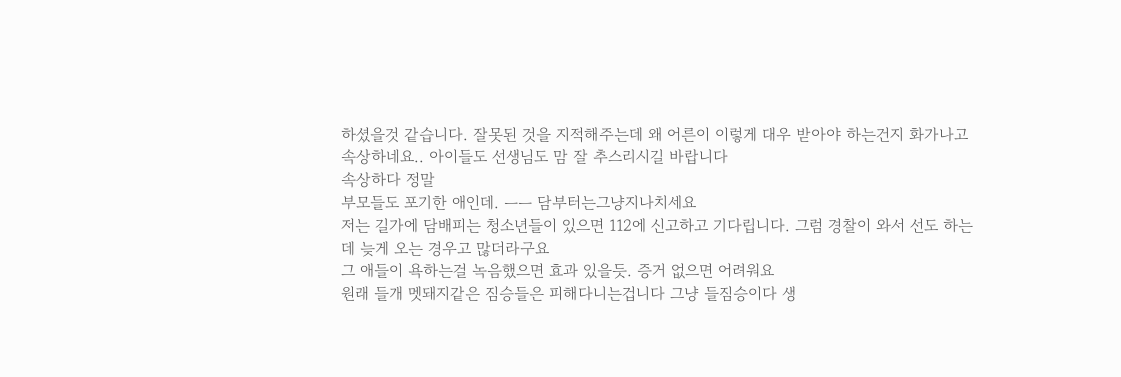하셨을것 같습니다. 잘못된 것을 지적해주는데 왜 어른이 이렇게 대우 받아야 하는건지 화가나고 속상하네요.. 아이들도 선생님도 맘 잘 추스리시길 바랍니다
속상하다 정말
부모들도 포기한 애인데. ㅡㅡ 담부터는그냥지나치세요
저는 길가에 담배피는 청소년들이 있으면 112에 신고하고 기다립니다. 그럼 경찰이 와서 선도 하는데 늦게 오는 경우고 많더라구요
그 애들이 욕하는걸 녹음했으면 효과 있을듯. 증거 없으면 어려워요
원래 들개 멧돼지같은 짐승들은 피해다니는겁니다 그냥 들짐승이다 생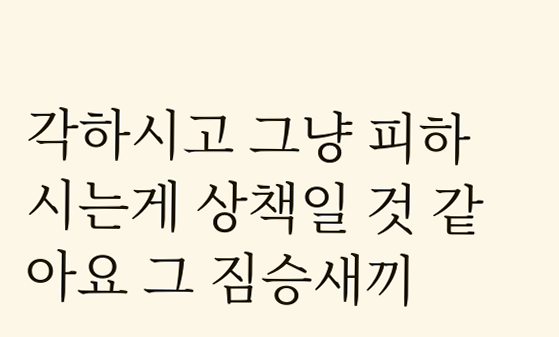각하시고 그냥 피하시는게 상책일 것 같아요 그 짐승새끼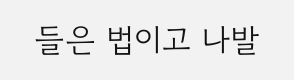들은 법이고 나발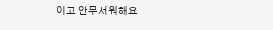이고 안무서워해요